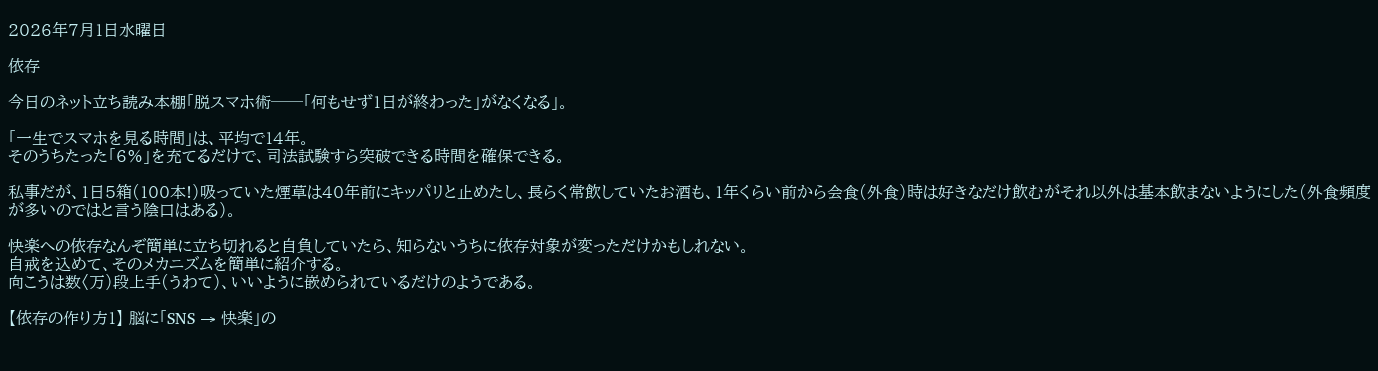2026年7月1日水曜日

依存

今日のネット立ち読み本棚「脱スマホ術──「何もせず1日が終わった」がなくなる」。

「一生でスマホを見る時間」は、平均で14年。
そのうちたった「6%」を充てるだけで、司法試験すら突破できる時間を確保できる。

私事だが、1日5箱(100本!)吸っていた煙草は40年前にキッパリと止めたし、長らく常飲していたお酒も、1年くらい前から会食(外食)時は好きなだけ飲むがそれ以外は基本飲まないようにした(外食頻度が多いのではと言う陰口はある)。

快楽への依存なんぞ簡単に立ち切れると自負していたら、知らないうちに依存対象が変っただけかもしれない。
自戒を込めて、そのメカニズムを簡単に紹介する。
向こうは数〈万)段上手(うわて)、いいように嵌められているだけのようである。

【依存の作り方1】 脳に「SNS → 快楽」の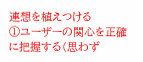連想を植えつける
①ユーザーの関心を正確に把握する(思わず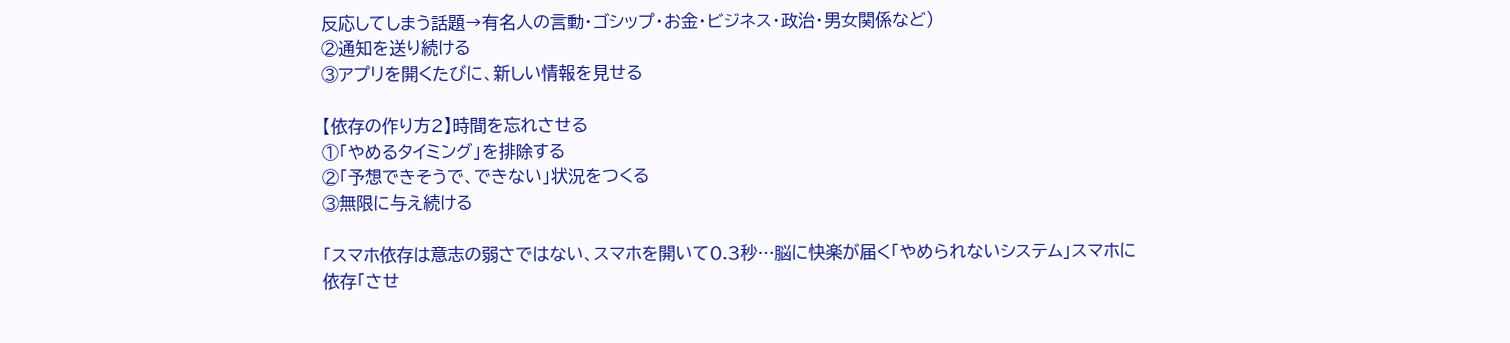反応してしまう話題→有名人の言動・ゴシップ・お金・ビジネス・政治・男女関係など)
②通知を送り続ける
③アプリを開くたびに、新しい情報を見せる

【依存の作り方2】時間を忘れさせる
①「やめるタイミング」を排除する
②「予想できそうで、できない」状況をつくる
③無限に与え続ける

「スマホ依存は意志の弱さではない、スマホを開いて0.3秒…脳に快楽が届く「やめられないシステム」スマホに依存「させ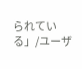られている」/ユーザ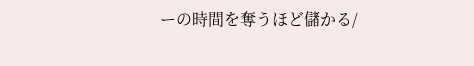ーの時間を奪うほど儲かる/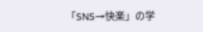「SNS→快楽」の学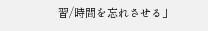習/時間を忘れさせる」